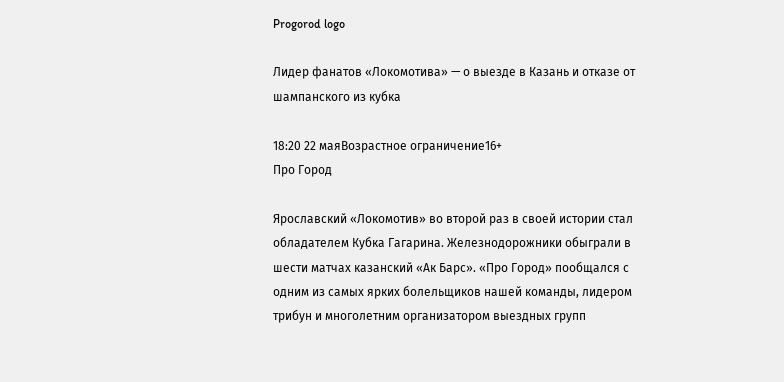Progorod logo

Лидер фанатов «Локомотива» — о выезде в Казань и отказе от шампанского из кубка

18:20 22 маяВозрастное ограничение16+
Про Город

Ярославский «Локомотив» во второй раз в своей истории стал обладателем Кубка Гагарина. Железнодорожники обыграли в шести матчах казанский «Ак Барс». «Про Город» пообщался с одним из самых ярких болельщиков нашей команды, лидером трибун и многолетним организатором выездных групп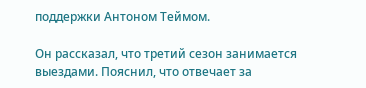поддержки Антоном Теймом.

Он рассказал, что третий сезон занимается выездами. Пояснил, что отвечает за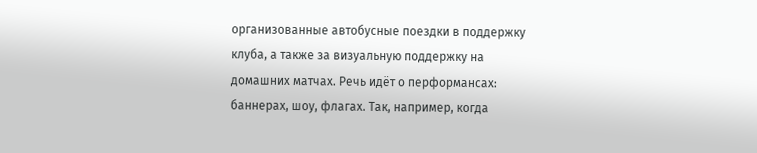организованные автобусные поездки в поддержку клуба, а также за визуальную поддержку на домашних матчах. Речь идёт о перформансах: баннерах, шоу, флагах. Так, например, когда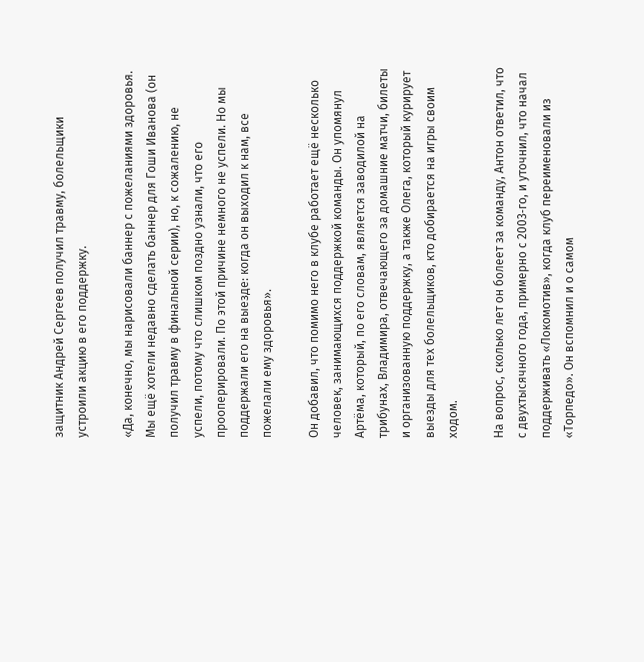защитник Андрей Сергеев получил травму, болельщики устроили акцию в его поддержку.

«Да, конечно, мы нарисовали баннер с пожеланиями здоровья. Мы ещё хотели недавно сделать баннер для Гоши Иванова (он получил травму в финальной серии), но, к сожалению, не успели, потому что слишком поздно узнали, что его прооперировали. По этой причине немного не успели. Но мы поддержали его на выезде: когда он выходил к нам, все пожелали ему здоровья».

Он добавил, что помимо него в клубе работает ещё несколько человек, занимающихся поддержкой команды. Он упомянул Артёма, который, по его словам, является заводилой на трибунах, Владимира, отвечающего за домашние матчи, билеты и организованную поддержку, а также Олега, который курирует выезды для тех болельщиков, кто добирается на игры своим ходом.

На вопрос, сколько лет он болеет за команду, Антон ответил, что с двухтысячного года, примерно с 2003‑го, и уточнил, что начал поддерживать «Локомотив», когда клуб переименовали из «Торпедо». Он вспомнил и о самом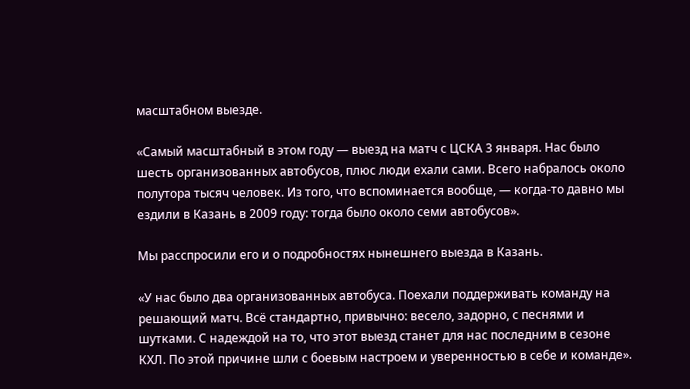масштабном выезде.

«Самый масштабный в этом году — выезд на матч с ЦСКА 3 января. Нас было шесть организованных автобусов, плюс люди ехали сами. Всего набралось около полутора тысяч человек. Из того, что вспоминается вообще, — когда‑то давно мы ездили в Казань в 2009 году: тогда было около семи автобусов».

Мы расспросили его и о подробностях нынешнего выезда в Казань.

«У нас было два организованных автобуса. Поехали поддерживать команду на решающий матч. Всё стандартно, привычно: весело, задорно, с песнями и шутками. С надеждой на то, что этот выезд станет для нас последним в сезоне КХЛ. По этой причине шли с боевым настроем и уверенностью в себе и команде».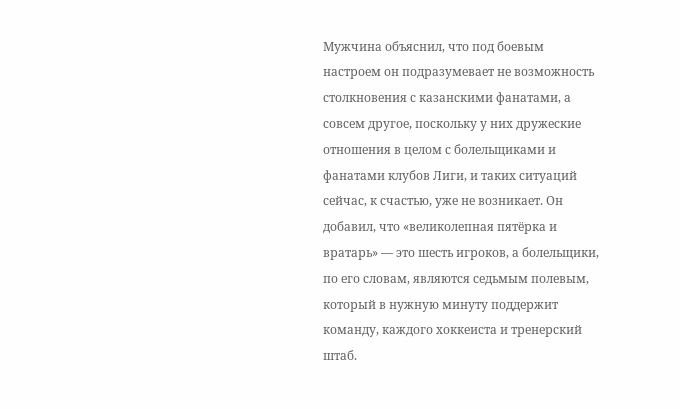Мужчина объяснил, что под боевым настроем он подразумевает не возможность столкновения с казанскими фанатами, а совсем другое, поскольку у них дружеские отношения в целом с болельщиками и фанатами клубов Лиги, и таких ситуаций сейчас, к счастью, уже не возникает. Он добавил, что «великолепная пятёрка и вратарь» — это шесть игроков, а болельщики, по его словам, являются седьмым полевым, который в нужную минуту поддержит команду, каждого хоккеиста и тренерский штаб.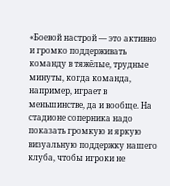«Боевой настрой — это активно и громко поддерживать команду в тяжёлые, трудные минуты, когда команда, например, играет в меньшинстве, да и вообще. На стадионе соперника надо показать громкую и яркую визуальную поддержку нашего клуба, чтобы игроки не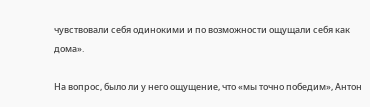чувствовали себя одинокими и по возможности ощущали себя как дома».

На вопрос, было ли у него ощущение, что «мы точно победим», Антон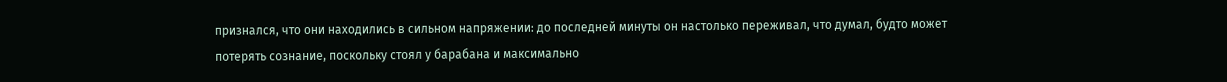признался, что они находились в сильном напряжении: до последней минуты он настолько переживал, что думал, будто может потерять сознание, поскольку стоял у барабана и максимально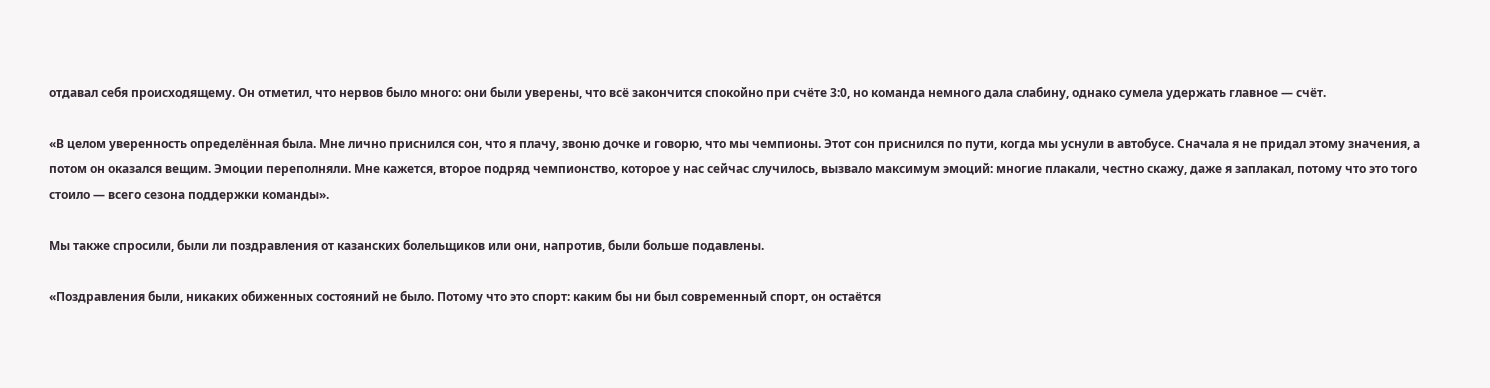отдавал себя происходящему. Он отметил, что нервов было много: они были уверены, что всё закончится спокойно при счёте 3:0, но команда немного дала слабину, однако сумела удержать главное — счёт.

«В целом уверенность определённая была. Мне лично приснился сон, что я плачу, звоню дочке и говорю, что мы чемпионы. Этот сон приснился по пути, когда мы уснули в автобусе. Сначала я не придал этому значения, а потом он оказался вещим. Эмоции переполняли. Мне кажется, второе подряд чемпионство, которое у нас сейчас случилось, вызвало максимум эмоций: многие плакали, честно скажу, даже я заплакал, потому что это того стоило — всего сезона поддержки команды».

Мы также спросили, были ли поздравления от казанских болельщиков или они, напротив, были больше подавлены.

«Поздравления были, никаких обиженных состояний не было. Потому что это спорт: каким бы ни был современный спорт, он остаётся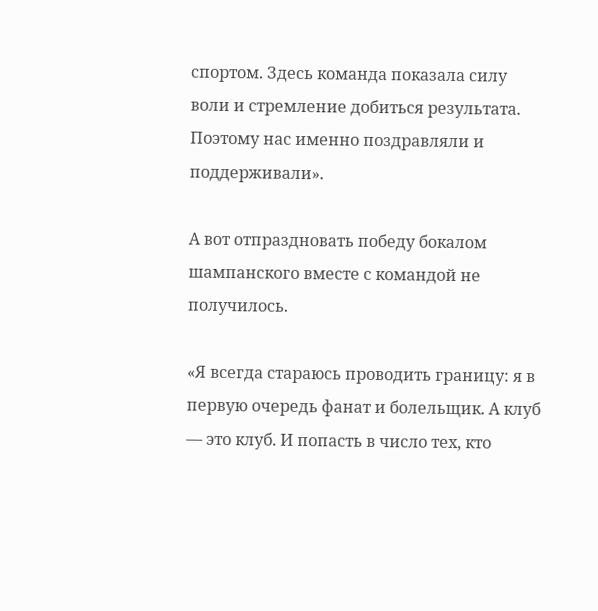спортом. Здесь команда показала силу воли и стремление добиться результата. Поэтому нас именно поздравляли и поддерживали».

А вот отпраздновать победу бокалом шампанского вместе с командой не получилось.

«Я всегда стараюсь проводить границу: я в первую очередь фанат и болельщик. А клуб — это клуб. И попасть в число тех, кто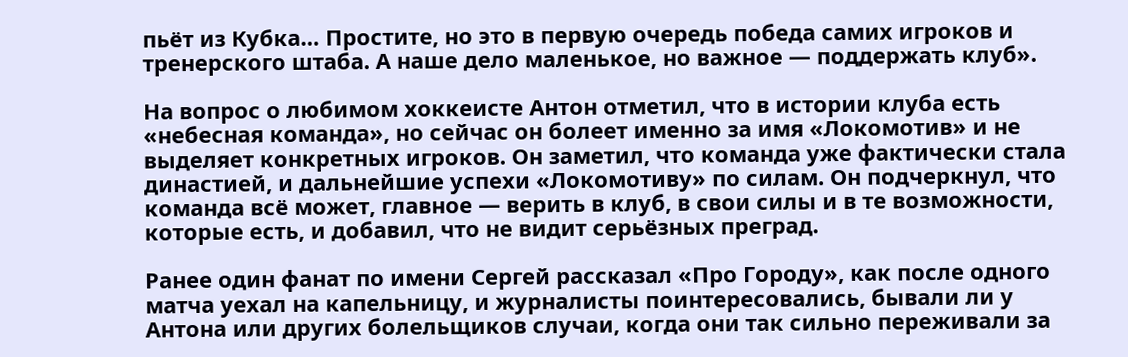пьёт из Кубка… Простите, но это в первую очередь победа самих игроков и тренерского штаба. А наше дело маленькое, но важное — поддержать клуб».

На вопрос о любимом хоккеисте Антон отметил, что в истории клуба есть «небесная команда», но сейчас он болеет именно за имя «Локомотив» и не выделяет конкретных игроков. Он заметил, что команда уже фактически стала династией, и дальнейшие успехи «Локомотиву» по силам. Он подчеркнул, что команда всё может, главное — верить в клуб, в свои силы и в те возможности, которые есть, и добавил, что не видит серьёзных преград.

Ранее один фанат по имени Сергей рассказал «Про Городу», как после одного матча уехал на капельницу, и журналисты поинтересовались, бывали ли у Антона или других болельщиков случаи, когда они так сильно переживали за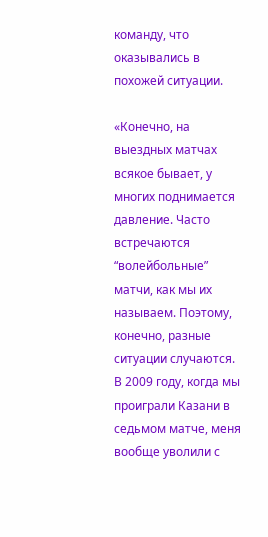команду, что оказывались в похожей ситуации.

«Конечно, на выездных матчах всякое бывает, у многих поднимается давление. Часто встречаются “волейбольные” матчи, как мы их называем. Поэтому, конечно, разные ситуации случаются. В 2009 году, когда мы проиграли Казани в седьмом матче, меня вообще уволили с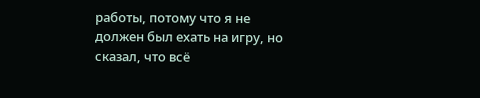работы, потому что я не должен был ехать на игру, но сказал, что всё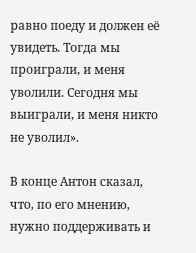равно поеду и должен её увидеть. Тогда мы проиграли, и меня уволили. Сегодня мы выиграли, и меня никто не уволил».

В конце Антон сказал, что, по его мнению, нужно поддерживать и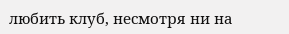любить клуб, несмотря ни на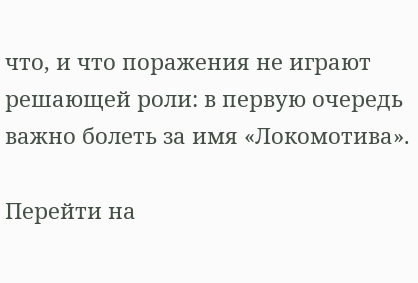что, и что поражения не играют решающей роли: в первую очередь важно болеть за имя «Локомотива».

Перейти на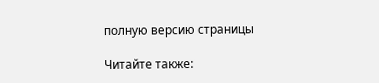полную версию страницы

Читайте также: